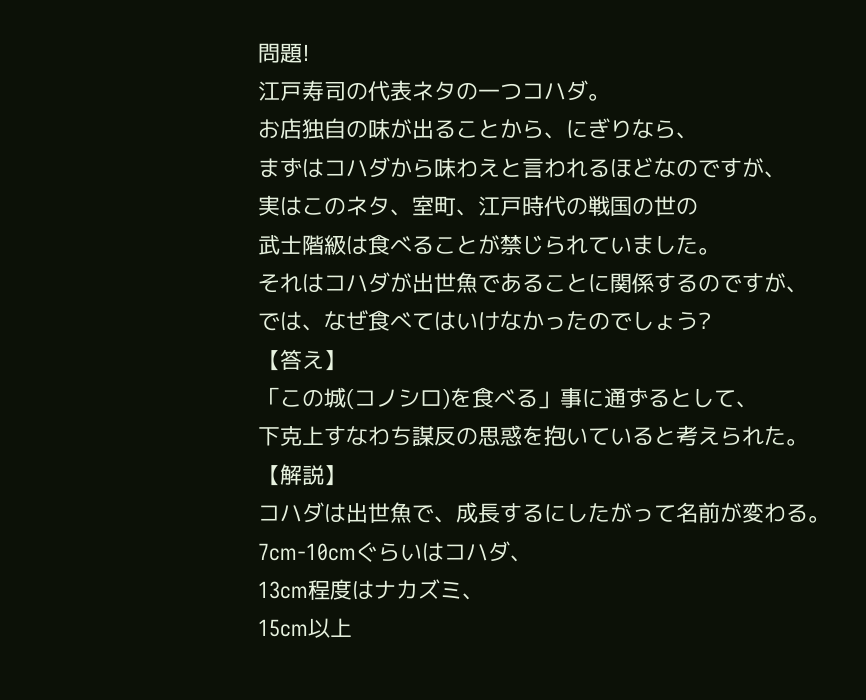問題!
江戸寿司の代表ネタの一つコハダ。
お店独自の味が出ることから、にぎりなら、
まずはコハダから味わえと言われるほどなのですが、
実はこのネタ、室町、江戸時代の戦国の世の
武士階級は食べることが禁じられていました。
それはコハダが出世魚であることに関係するのですが、
では、なぜ食べてはいけなかったのでしょう?
【答え】
「この城(コノシロ)を食べる」事に通ずるとして、
下克上すなわち謀反の思惑を抱いていると考えられた。
【解説】
コハダは出世魚で、成長するにしたがって名前が変わる。
7cm-10cmぐらいはコハダ、
13cm程度はナカズミ、
15cm以上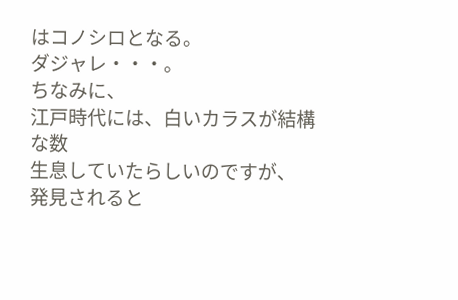はコノシロとなる。
ダジャレ・・・。
ちなみに、
江戸時代には、白いカラスが結構な数
生息していたらしいのですが、
発見されると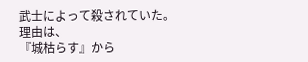武士によって殺されていた。
理由は、
『城枯らす』から